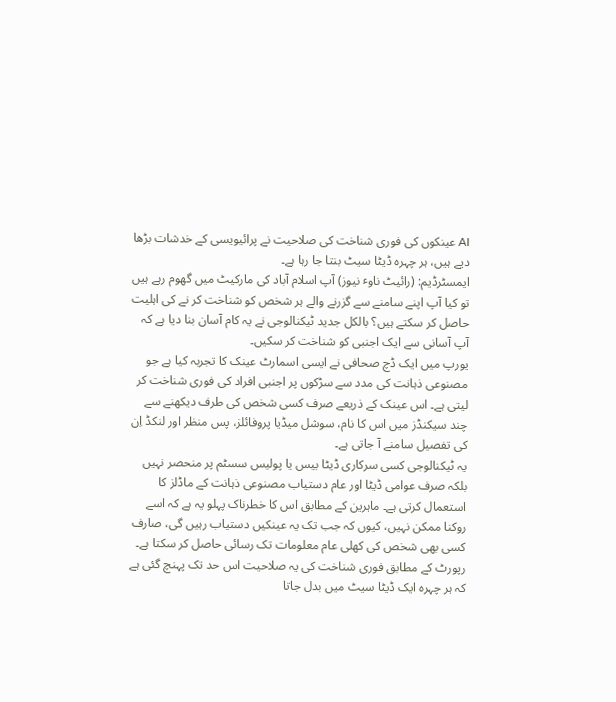AI عینکوں کی فوری شناخت کی صلاحیت نے پرائیویسی کے خدشات بڑھا دیے ہیں، ہر چہرہ ڈیٹا سیٹ بنتا جا رہا ہے۔
ایمسٹرڈیم: (رائیٹ ناوٴ نیوز) آپ اسلام آباد کی مارکیٹ میں گھوم رہے ہیں تو کیا آپ اپنے سامنے سے گزرنے والے ہر شخص کو شناخت کر نے کی اہلیت حاصل کر سکتے ہیں؟ بالکل جدید ٹیکنالوجی نے یہ کام آسان بنا دیا ہے کہ آپ آسانی سے ایک اجنبی کو شناخت کر سکیں۔
یورپ میں ایک ڈچ صحافی نے ایسی اسمارٹ عینک کا تجربہ کیا ہے جو مصنوعی ذہانت کی مدد سے سڑکوں پر اجنبی افراد کی فوری شناخت کر لیتی ہے۔ اس عینک کے ذریعے صرف کسی شخص کی طرف دیکھنے سے چند سیکنڈز میں اس کا نام، سوشل میڈیا پروفائلز، پس منظر اور لنکڈ اِن کی تفصیل سامنے آ جاتی ہے۔
یہ ٹیکنالوجی کسی سرکاری ڈیٹا بیس یا پولیس سسٹم پر منحصر نہیں بلکہ صرف عوامی ڈیٹا اور عام دستیاب مصنوعی ذہانت کے ماڈلز کا استعمال کرتی ہے۔ ماہرین کے مطابق اس کا خطرناک پہلو یہ ہے کہ اسے روکنا ممکن نہیں، کیوں کہ جب تک یہ عینکیں دستیاب رہیں گی، صارف کسی بھی شخص کی کھلی عام معلومات تک رسائی حاصل کر سکتا ہے۔
رپورٹ کے مطابق فوری شناخت کی یہ صلاحیت اس حد تک پہنچ گئی ہے کہ ہر چہرہ ایک ڈیٹا سیٹ میں بدل جاتا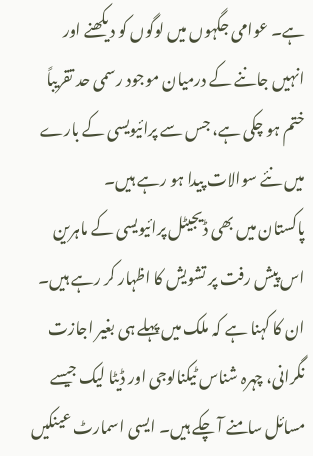ہے۔ عوامی جگہوں میں لوگوں کو دیکھنے اور انہیں جاننے کے درمیان موجود رسمی حد تقریباً ختم ہو چکی ہے، جس سے پرائیویسی کے بارے میں نئے سوالات پیدا ہو رہے ہیں۔
پاکستان میں بھی ڈیجیٹل پرائیویسی کے ماہرین اس پیش رفت پر تشویش کا اظہار کر رہے ہیں۔ ان کا کہنا ہے کہ ملک میں پہلے ہی بغیر اجازت نگرانی، چہرہ شناس ٹیکنالوجی اور ڈیٹا لیک جیسے مسائل سامنے آ چکے ہیں۔ ایسی اسمارٹ عینکیں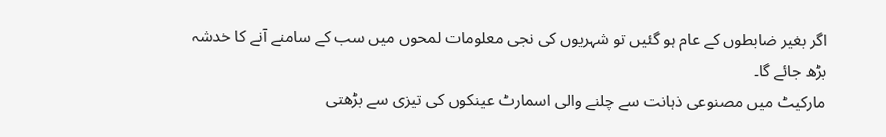اگر بغیر ضابطوں کے عام ہو گئیں تو شہریوں کی نجی معلومات لمحوں میں سب کے سامنے آنے کا خدشہ بڑھ جائے گا۔
مارکیٹ میں مصنوعی ذہانت سے چلنے والی اسمارٹ عینکوں کی تیزی سے بڑھتی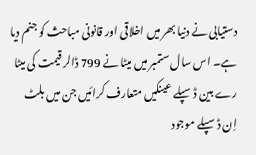دستیابی نے دنیا بھر میں اخلاقی اور قانونی مباحث کو جنم دیا ہے۔ اس سال ستمبر میں میٹا نے 799 ڈالر قیمت کی میٹا رے بین ڈسپلے عینکیں متعارف کرائیں جن میں بلٹ اِن ڈسپلے موجود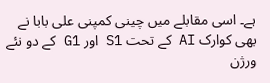ہے۔ اسی مقابلے میں چینی کمپنی علی بابا نے بھی کوارک AI کے تحت S1 اور G1 کے دو نئے ورژن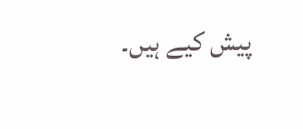پیش کیے ہیں۔